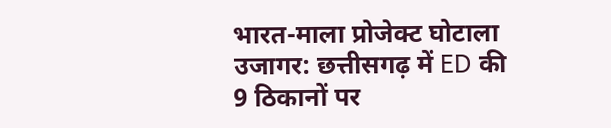भारत-माला प्रोजेक्ट घोटाला उजागर: छत्तीसगढ़ में ED की 9 ठिकानों पर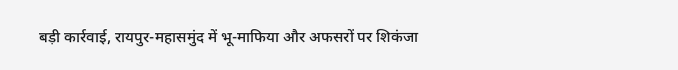बड़ी कार्रवाई, रायपुर-महासमुंद में भू-माफिया और अफसरों पर शिकंजा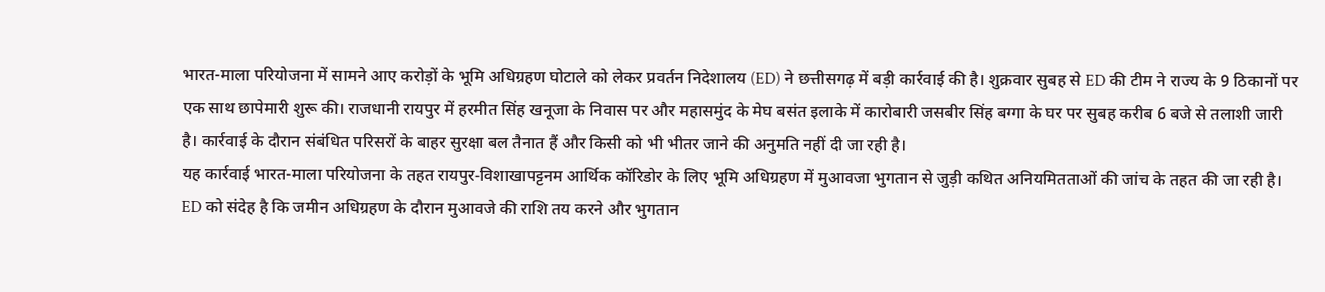भारत-माला परियोजना में सामने आए करोड़ों के भूमि अधिग्रहण घोटाले को लेकर प्रवर्तन निदेशालय (ED) ने छत्तीसगढ़ में बड़ी कार्रवाई की है। शुक्रवार सुबह से ED की टीम ने राज्य के 9 ठिकानों पर एक साथ छापेमारी शुरू की। राजधानी रायपुर में हरमीत सिंह खनूजा के निवास पर और महासमुंद के मेघ बसंत इलाके में कारोबारी जसबीर सिंह बग्गा के घर पर सुबह करीब 6 बजे से तलाशी जारी है। कार्रवाई के दौरान संबंधित परिसरों के बाहर सुरक्षा बल तैनात हैं और किसी को भी भीतर जाने की अनुमति नहीं दी जा रही है।
यह कार्रवाई भारत-माला परियोजना के तहत रायपुर‑विशाखापट्टनम आर्थिक कॉरिडोर के लिए भूमि अधिग्रहण में मुआवजा भुगतान से जुड़ी कथित अनियमितताओं की जांच के तहत की जा रही है। ED को संदेह है कि जमीन अधिग्रहण के दौरान मुआवजे की राशि तय करने और भुगतान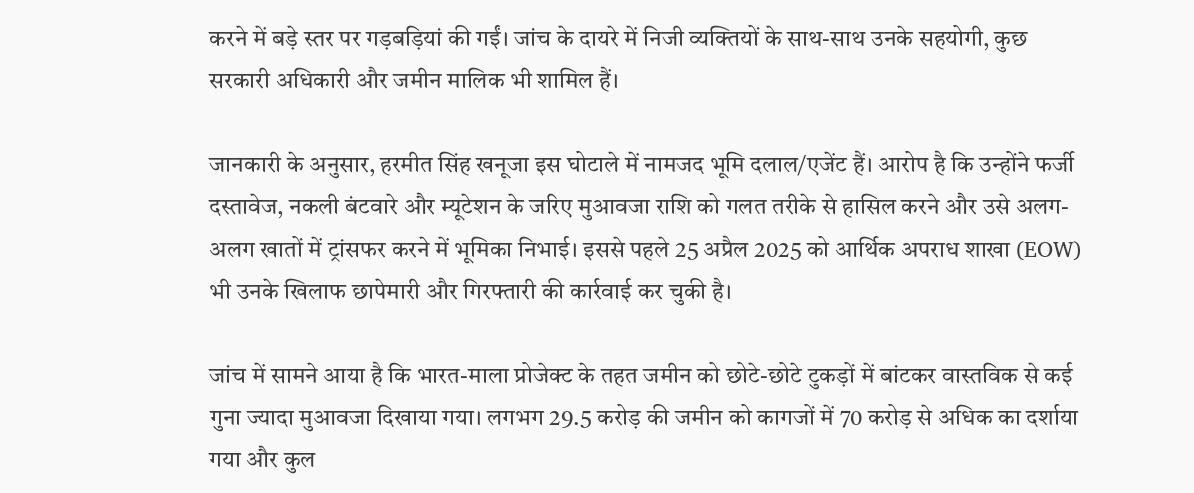करने में बड़े स्तर पर गड़बड़ियां की गईं। जांच के दायरे में निजी व्यक्तियों के साथ-साथ उनके सहयोगी, कुछ सरकारी अधिकारी और जमीन मालिक भी शामिल हैं।

जानकारी के अनुसार, हरमीत सिंह खनूजा इस घोटाले में नामजद भूमि दलाल/एजेंट हैं। आरोप है कि उन्होंने फर्जी दस्तावेज, नकली बंटवारे और म्यूटेशन के जरिए मुआवजा राशि को गलत तरीके से हासिल करने और उसे अलग-अलग खातों में ट्रांसफर करने में भूमिका निभाई। इससे पहले 25 अप्रैल 2025 को आर्थिक अपराध शाखा (EOW) भी उनके खिलाफ छापेमारी और गिरफ्तारी की कार्रवाई कर चुकी है।

जांच में सामने आया है कि भारत-माला प्रोजेक्ट के तहत जमीन को छोटे-छोटे टुकड़ों में बांटकर वास्तविक से कई गुना ज्यादा मुआवजा दिखाया गया। लगभग 29.5 करोड़ की जमीन को कागजों में 70 करोड़ से अधिक का दर्शाया गया और कुल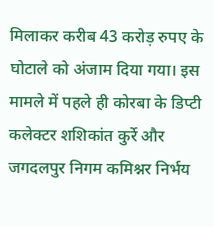मिलाकर करीब 43 करोड़ रुपए के घोटाले को अंजाम दिया गया। इस मामले में पहले ही कोरबा के डिप्टी कलेक्टर शशिकांत कुर्रे और जगदलपुर निगम कमिश्नर निर्भय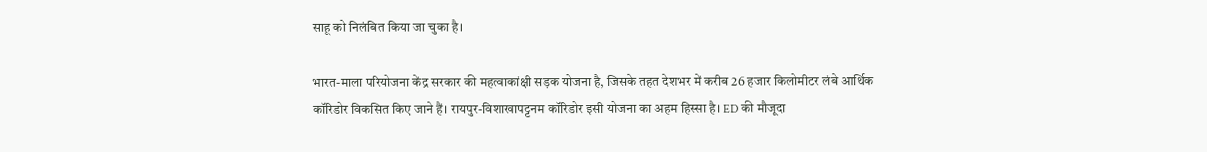साहू को निलंबित किया जा चुका है।

भारत-माला परियोजना केंद्र सरकार की महत्वाकांक्षी सड़क योजना है, जिसके तहत देशभर में करीब 26 हजार किलोमीटर लंबे आर्थिक कॉरिडोर विकसित किए जाने हैं। रायपुर-विशाखापट्टनम कॉरिडोर इसी योजना का अहम हिस्सा है। ED की मौजूदा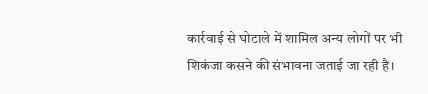कार्रवाई से घोटाले में शामिल अन्य लोगों पर भी शिकंजा कसने की संभावना जताई जा रही है।